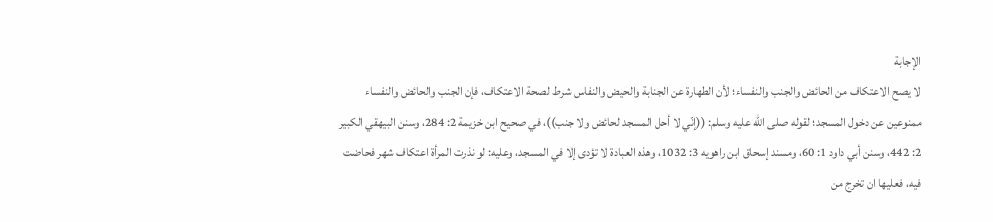الإجابة
لا يصح الاعتكاف من الحائض والجنب والنفساء؛ لأن الطهارة عن الجنابة والحيض والنفاس شرط لصحة الاعتكاف، فإن الجنب والحائض والنفساء ممنوعين عن دخول المسجد؛ لقوله صلى الله عليه وسلم: ((إنّي لا أحل المسجد لحائض ولا جنب))، في صحيح ابن خزيمة 2: 284، وسنن البيهقي الكبير 2: 442، وسنن أبي داود 1: 60، ومسند إسحاق ابن راهويه 3: 1032، وهذه العبادة لا تؤدى إلا في المسجد، وعليه: لو نذرت المرأة اعتكاف شهر فحاضت فيه، فعليها ان تخرج من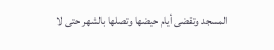المسجد وتقضى أيام حيضها وتصلها بالشهر حتى لا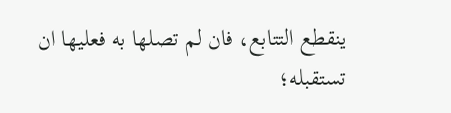ينقطع التتابع، فان لم تصلها به فعليها ان تستقبله؛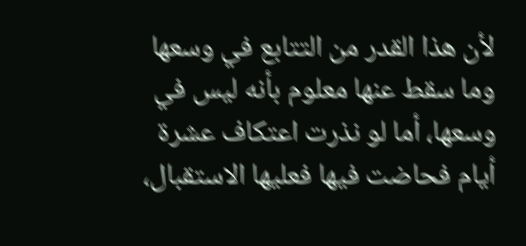لأن هذا القدر من التتابع في وسعها وما سقط عنها معلوم بأنه ليس في وسعها، أما لو نذرت اعتكاف عشرة أيام فحاضت فيها فعليها الاستقبال،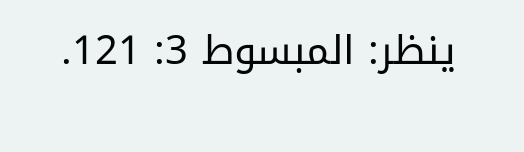ينظر: المبسوط 3: 121.